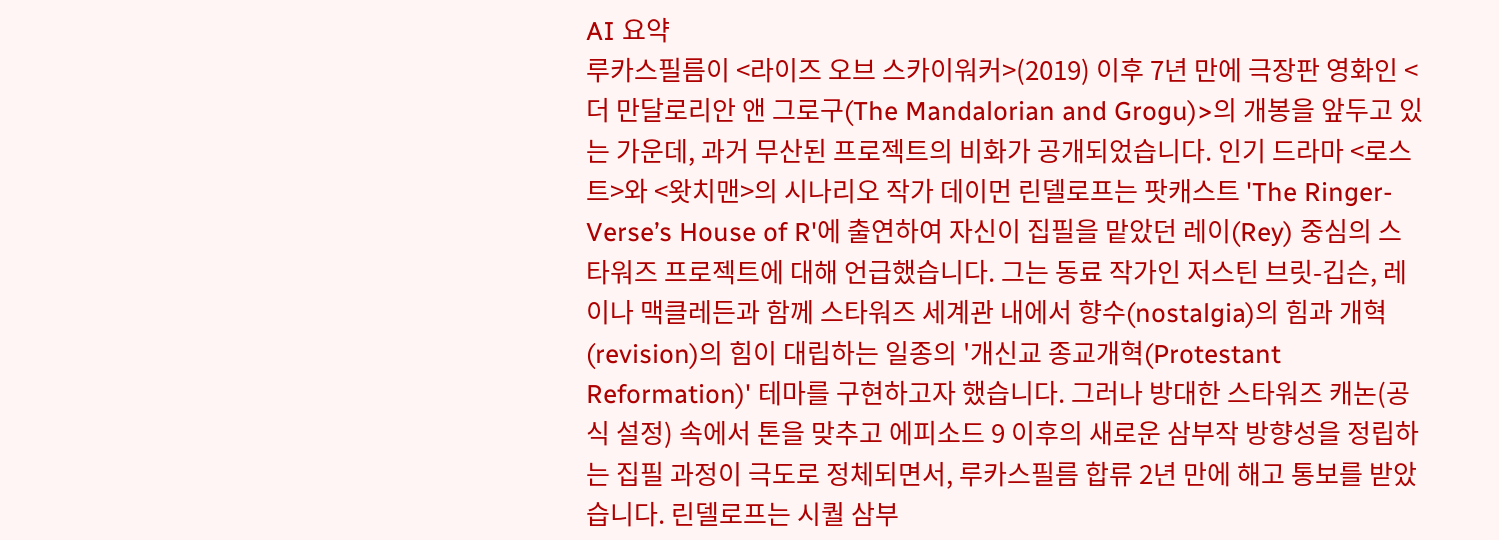AI 요약
루카스필름이 <라이즈 오브 스카이워커>(2019) 이후 7년 만에 극장판 영화인 <더 만달로리안 앤 그로구(The Mandalorian and Grogu)>의 개봉을 앞두고 있는 가운데, 과거 무산된 프로젝트의 비화가 공개되었습니다. 인기 드라마 <로스트>와 <왓치맨>의 시나리오 작가 데이먼 린델로프는 팟캐스트 'The Ringer-Verse’s House of R'에 출연하여 자신이 집필을 맡았던 레이(Rey) 중심의 스타워즈 프로젝트에 대해 언급했습니다. 그는 동료 작가인 저스틴 브릿-깁슨, 레이나 맥클레든과 함께 스타워즈 세계관 내에서 향수(nostalgia)의 힘과 개혁(revision)의 힘이 대립하는 일종의 '개신교 종교개혁(Protestant Reformation)' 테마를 구현하고자 했습니다. 그러나 방대한 스타워즈 캐논(공식 설정) 속에서 톤을 맞추고 에피소드 9 이후의 새로운 삼부작 방향성을 정립하는 집필 과정이 극도로 정체되면서, 루카스필름 합류 2년 만에 해고 통보를 받았습니다. 린델로프는 시퀄 삼부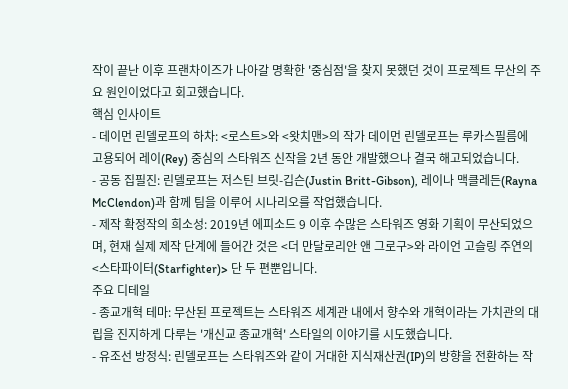작이 끝난 이후 프랜차이즈가 나아갈 명확한 '중심점'을 찾지 못했던 것이 프로젝트 무산의 주요 원인이었다고 회고했습니다.
핵심 인사이트
- 데이먼 린델로프의 하차: <로스트>와 <왓치맨>의 작가 데이먼 린델로프는 루카스필름에 고용되어 레이(Rey) 중심의 스타워즈 신작을 2년 동안 개발했으나 결국 해고되었습니다.
- 공동 집필진: 린델로프는 저스틴 브릿-깁슨(Justin Britt-Gibson), 레이나 맥클레든(Rayna McClendon)과 함께 팀을 이루어 시나리오를 작업했습니다.
- 제작 확정작의 희소성: 2019년 에피소드 9 이후 수많은 스타워즈 영화 기획이 무산되었으며, 현재 실제 제작 단계에 들어간 것은 <더 만달로리안 앤 그로구>와 라이언 고슬링 주연의 <스타파이터(Starfighter)> 단 두 편뿐입니다.
주요 디테일
- 종교개혁 테마: 무산된 프로젝트는 스타워즈 세계관 내에서 향수와 개혁이라는 가치관의 대립을 진지하게 다루는 '개신교 종교개혁' 스타일의 이야기를 시도했습니다.
- 유조선 방정식: 린델로프는 스타워즈와 같이 거대한 지식재산권(IP)의 방향을 전환하는 작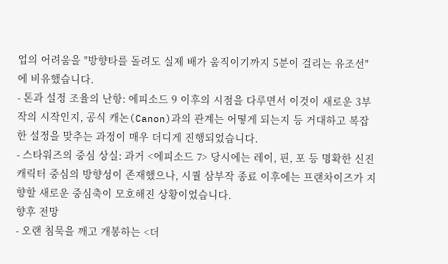업의 어려움을 "방향타를 돌려도 실제 배가 움직이기까지 5분이 걸리는 유조선"에 비유했습니다.
- 톤과 설정 조율의 난항: 에피소드 9 이후의 시점을 다루면서 이것이 새로운 3부작의 시작인지, 공식 캐논(Canon)과의 관계는 어떻게 되는지 등 거대하고 복잡한 설정을 맞추는 과정이 매우 더디게 진행되었습니다.
- 스타워즈의 중심 상실: 과거 <에피소드 7> 당시에는 레이, 핀, 포 등 명확한 신진 캐릭터 중심의 방향성이 존재했으나, 시퀄 삼부작 종료 이후에는 프랜차이즈가 지향할 새로운 중심축이 모호해진 상황이었습니다.
향후 전망
- 오랜 침묵을 깨고 개봉하는 <더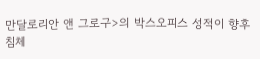만달로리안 앤 그로구>의 박스오피스 성적이 향후 침체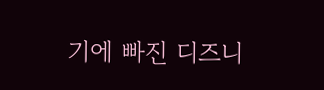기에 빠진 디즈니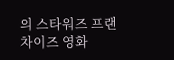의 스타워즈 프랜차이즈 영화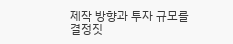제작 방향과 투자 규모를 결정짓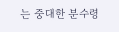는 중대한 분수령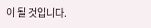이 될 것입니다.